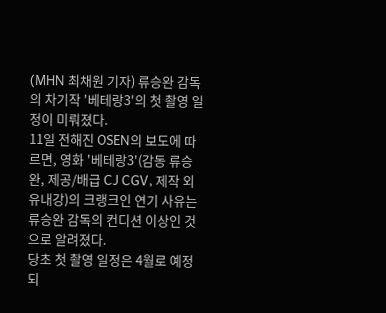(MHN 최채원 기자) 류승완 감독의 차기작 '베테랑3'의 첫 촬영 일정이 미뤄졌다.
11일 전해진 OSEN의 보도에 따르면, 영화 '베테랑3'(감동 류승완, 제공/배급 CJ CGV, 제작 외유내강)의 크랭크인 연기 사유는 류승완 감독의 컨디션 이상인 것으로 알려졌다.
당초 첫 촬영 일정은 4월로 예정되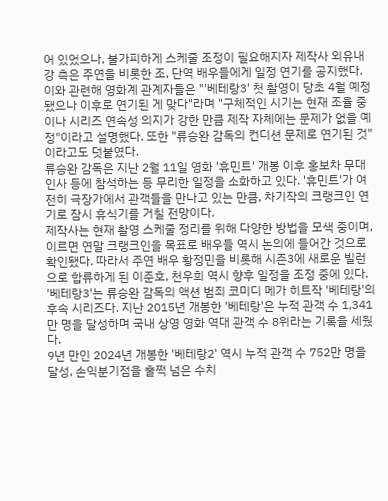어 있었으나, 불가피하게 스케줄 조정이 필요해지자 제작사 외유내강 측은 주연을 비롯한 조, 단역 배우들에게 일정 연기를 공지했다.
이와 관련해 영화계 관계자들은 "'베테랑3' 첫 촬영이 당초 4월 예정됐으나 이후로 연기된 게 맞다"라며 "구체적인 시기는 현재 조율 중이나 시리즈 연속성 의지가 강한 만큼 제작 자체에는 문제가 없을 예정"이라고 설명했다. 또한 "류승완 감독의 컨디션 문제로 연기된 것"이라고도 덧붙였다.
류승완 감독은 지난 2월 11일 영화 '휴민트' 개봉 이후 홍보차 무대 인사 등에 참석하는 등 무리한 일정을 소화하고 있다. '휴민트'가 여전히 극장가에서 관객들을 만나고 있는 만큼, 차기작의 크랭크인 연기로 잠시 휴식기를 거칠 전망이다.
제작사는 현재 촬영 스케줄 정리를 위해 다양한 방법을 모색 중이며, 이르면 연말 크랭크인을 목표로 배우들 역시 논의에 들어간 것으로 확인됐다. 따라서 주연 배우 황정민을 비롯해 시즌3에 새로운 빌런으로 합류하게 된 이준호, 천우희 역시 향후 일정을 조정 중에 있다.
'베테랑3'는 류승완 감독의 액션 범죄 코미디 메가 히트작 '베테랑'의 후속 시리즈다. 지난 2015년 개봉한 '베테랑'은 누적 관객 수 1,341만 명을 달성하며 국내 상영 영화 역대 관객 수 8위라는 기록을 세웠다.
9년 만인 2024년 개봉한 '베테랑2' 역시 누적 관객 수 752만 명을 달성, 손익분기점을 훌쩍 넘은 수치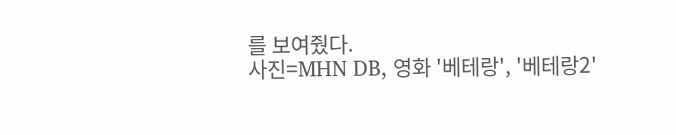를 보여줬다.
사진=MHN DB, 영화 '베테랑', '베테랑2'